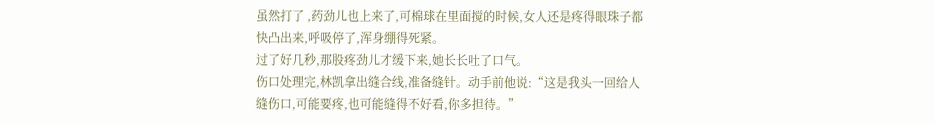虽然打了 ,药劲儿也上来了,可棉球在里面搅的时候,女人还是疼得眼珠子都快凸出来,呼吸停了,浑身绷得死紧。
过了好几秒,那股疼劲儿才缓下来,她长长吐了口气。
伤口处理完,林凯拿出缝合线,准备缝针。动手前他说:“这是我头一回给人缝伤口,可能要疼,也可能缝得不好看,你多担待。”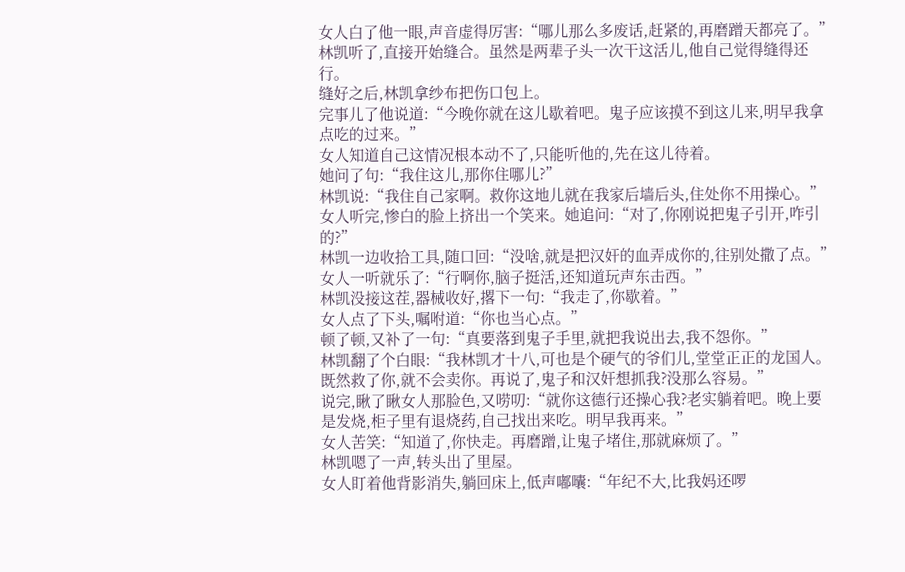女人白了他一眼,声音虚得厉害:“哪儿那么多废话,赶紧的,再磨蹭天都亮了。”
林凯听了,直接开始缝合。虽然是两辈子头一次干这活儿,他自己觉得缝得还行。
缝好之后,林凯拿纱布把伤口包上。
完事儿了他说道:“今晚你就在这儿歇着吧。鬼子应该摸不到这儿来,明早我拿点吃的过来。”
女人知道自己这情况根本动不了,只能听他的,先在这儿待着。
她问了句:“我住这儿,那你住哪儿?”
林凯说:“我住自己家啊。救你这地儿就在我家后墙后头,住处你不用操心。”
女人听完,惨白的脸上挤出一个笑来。她追问:“对了,你刚说把鬼子引开,咋引的?”
林凯一边收拾工具,随口回:“没啥,就是把汉奸的血弄成你的,往别处撒了点。”
女人一听就乐了:“行啊你,脑子挺活,还知道玩声东击西。”
林凯没接这茬,器械收好,撂下一句:“我走了,你歇着。”
女人点了下头,嘱咐道:“你也当心点。”
顿了顿,又补了一句:“真要落到鬼子手里,就把我说出去,我不怨你。”
林凯翻了个白眼:“我林凯才十八,可也是个硬气的爷们儿,堂堂正正的龙国人。既然救了你,就不会卖你。再说了,鬼子和汉奸想抓我?没那么容易。”
说完,瞅了瞅女人那脸色,又唠叨:“就你这德行还操心我?老实躺着吧。晚上要是发烧,柜子里有退烧药,自己找出来吃。明早我再来。”
女人苦笑:“知道了,你快走。再磨蹭,让鬼子堵住,那就麻烦了。”
林凯嗯了一声,转头出了里屋。
女人盯着他背影消失,躺回床上,低声嘟囔:“年纪不大,比我妈还啰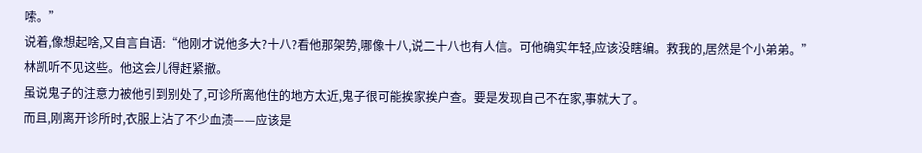嗦。”
说着,像想起啥,又自言自语:“他刚才说他多大?十八?看他那架势,哪像十八,说二十八也有人信。可他确实年轻,应该没瞎编。救我的,居然是个小弟弟。”
林凯听不见这些。他这会儿得赶紧撤。
虽说鬼子的注意力被他引到别处了,可诊所离他住的地方太近,鬼子很可能挨家挨户查。要是发现自己不在家,事就大了。
而且,刚离开诊所时,衣服上沾了不少血渍——应该是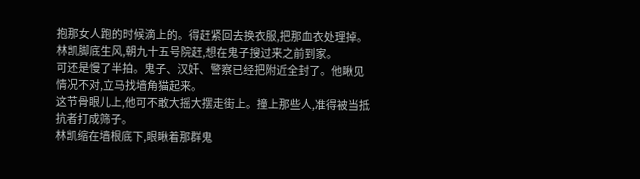抱那女人跑的时候滴上的。得赶紧回去换衣服,把那血衣处理掉。
林凯脚底生风,朝九十五号院赶,想在鬼子搜过来之前到家。
可还是慢了半拍。鬼子、汉奸、警察已经把附近全封了。他瞅见情况不对,立马找墙角猫起来。
这节骨眼儿上,他可不敢大摇大摆走街上。撞上那些人,准得被当抵抗者打成筛子。
林凯缩在墙根底下,眼瞅着那群鬼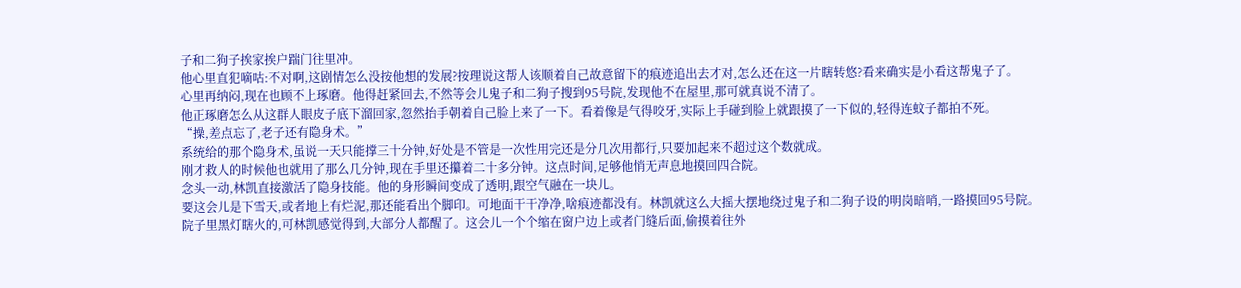子和二狗子挨家挨户踹门往里冲。
他心里直犯嘀咕:不对啊,这剧情怎么没按他想的发展?按理说这帮人该顺着自己故意留下的痕迹追出去才对,怎么还在这一片瞎转悠?看来确实是小看这帮鬼子了。
心里再纳闷,现在也顾不上琢磨。他得赶紧回去,不然等会儿鬼子和二狗子搜到95号院,发现他不在屋里,那可就真说不清了。
他正琢磨怎么从这群人眼皮子底下溜回家,忽然抬手朝着自己脸上来了一下。看着像是气得咬牙,实际上手碰到脸上就跟摸了一下似的,轻得连蚊子都拍不死。
“操,差点忘了,老子还有隐身术。”
系统给的那个隐身术,虽说一天只能撑三十分钟,好处是不管是一次性用完还是分几次用都行,只要加起来不超过这个数就成。
刚才救人的时候他也就用了那么几分钟,现在手里还攥着二十多分钟。这点时间,足够他悄无声息地摸回四合院。
念头一动,林凯直接激活了隐身技能。他的身形瞬间变成了透明,跟空气融在一块儿。
要这会儿是下雪天,或者地上有烂泥,那还能看出个脚印。可地面干干净净,啥痕迹都没有。林凯就这么大摇大摆地绕过鬼子和二狗子设的明岗暗哨,一路摸回95号院。
院子里黑灯瞎火的,可林凯感觉得到,大部分人都醒了。这会儿一个个缩在窗户边上或者门缝后面,偷摸着往外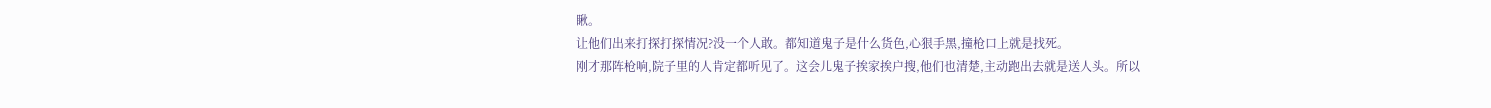瞅。
让他们出来打探打探情况?没一个人敢。都知道鬼子是什么货色,心狠手黑,撞枪口上就是找死。
刚才那阵枪响,院子里的人肯定都听见了。这会儿鬼子挨家挨户搜,他们也清楚,主动跑出去就是送人头。所以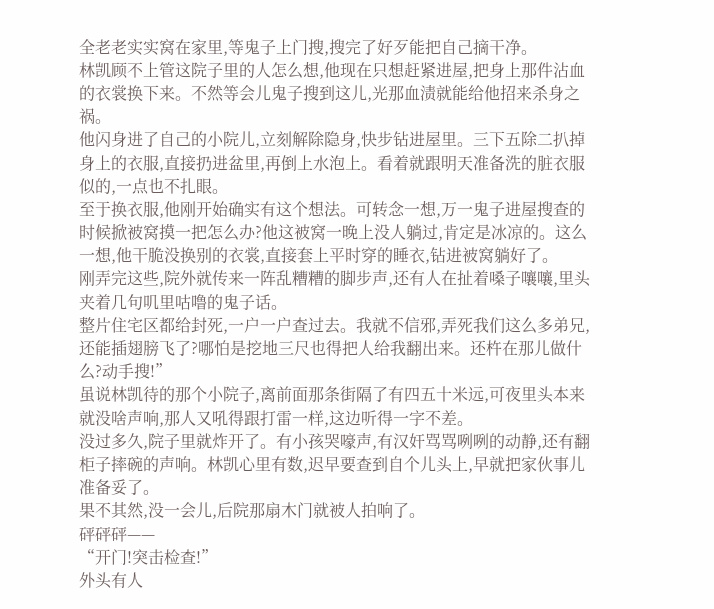全老老实实窝在家里,等鬼子上门搜,搜完了好歹能把自己摘干净。
林凯顾不上管这院子里的人怎么想,他现在只想赶紧进屋,把身上那件沾血的衣裳换下来。不然等会儿鬼子搜到这儿,光那血渍就能给他招来杀身之祸。
他闪身进了自己的小院儿,立刻解除隐身,快步钻进屋里。三下五除二扒掉身上的衣服,直接扔进盆里,再倒上水泡上。看着就跟明天准备洗的脏衣服似的,一点也不扎眼。
至于换衣服,他刚开始确实有这个想法。可转念一想,万一鬼子进屋搜查的时候掀被窝摸一把怎么办?他这被窝一晚上没人躺过,肯定是冰凉的。这么一想,他干脆没换别的衣裳,直接套上平时穿的睡衣,钻进被窝躺好了。
刚弄完这些,院外就传来一阵乱糟糟的脚步声,还有人在扯着嗓子嚷嚷,里头夹着几句叽里咕噜的鬼子话。
整片住宅区都给封死,一户一户查过去。我就不信邪,弄死我们这么多弟兄,还能插翅膀飞了?哪怕是挖地三尺也得把人给我翻出来。还杵在那儿做什么?动手搜!”
虽说林凯待的那个小院子,离前面那条街隔了有四五十米远,可夜里头本来就没啥声响,那人又吼得跟打雷一样,这边听得一字不差。
没过多久,院子里就炸开了。有小孩哭嚎声,有汉奸骂骂咧咧的动静,还有翻柜子摔碗的声响。林凯心里有数,迟早要查到自个儿头上,早就把家伙事儿准备妥了。
果不其然,没一会儿,后院那扇木门就被人拍响了。
砰砰砰——
“开门!突击检查!”
外头有人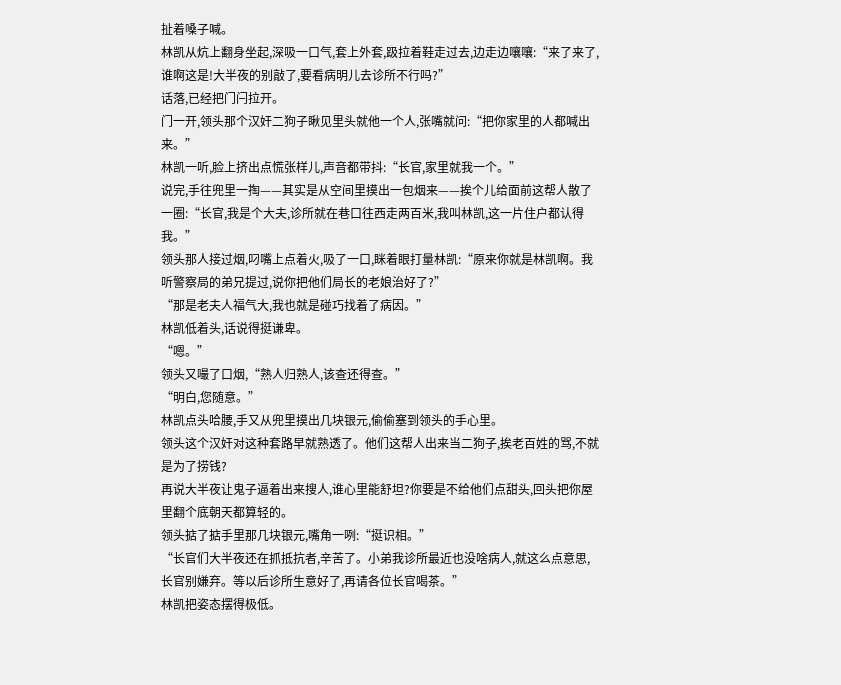扯着嗓子喊。
林凯从炕上翻身坐起,深吸一口气,套上外套,趿拉着鞋走过去,边走边嚷嚷:“来了来了,谁啊这是!大半夜的别敲了,要看病明儿去诊所不行吗?”
话落,已经把门闩拉开。
门一开,领头那个汉奸二狗子瞅见里头就他一个人,张嘴就问:“把你家里的人都喊出来。”
林凯一听,脸上挤出点慌张样儿,声音都带抖:“长官,家里就我一个。”
说完,手往兜里一掏——其实是从空间里摸出一包烟来——挨个儿给面前这帮人散了一圈:“长官,我是个大夫,诊所就在巷口往西走两百米,我叫林凯,这一片住户都认得我。”
领头那人接过烟,叼嘴上点着火,吸了一口,眯着眼打量林凯:“原来你就是林凯啊。我听警察局的弟兄提过,说你把他们局长的老娘治好了?”
“那是老夫人福气大,我也就是碰巧找着了病因。”
林凯低着头,话说得挺谦卑。
“嗯。”
领头又嘬了口烟,“熟人归熟人,该查还得查。”
“明白,您随意。”
林凯点头哈腰,手又从兜里摸出几块银元,偷偷塞到领头的手心里。
领头这个汉奸对这种套路早就熟透了。他们这帮人出来当二狗子,挨老百姓的骂,不就是为了捞钱?
再说大半夜让鬼子逼着出来搜人,谁心里能舒坦?你要是不给他们点甜头,回头把你屋里翻个底朝天都算轻的。
领头掂了掂手里那几块银元,嘴角一咧:“挺识相。”
“长官们大半夜还在抓抵抗者,辛苦了。小弟我诊所最近也没啥病人,就这么点意思,长官别嫌弃。等以后诊所生意好了,再请各位长官喝茶。”
林凯把姿态摆得极低。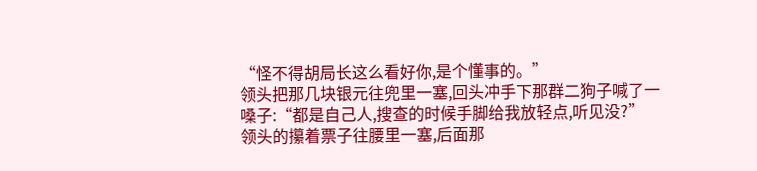“怪不得胡局长这么看好你,是个懂事的。”
领头把那几块银元往兜里一塞,回头冲手下那群二狗子喊了一嗓子:“都是自己人,搜查的时候手脚给我放轻点,听见没?”
领头的攥着票子往腰里一塞,后面那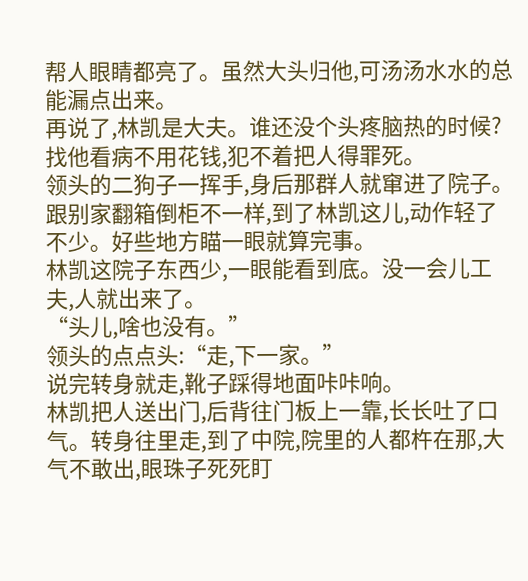帮人眼睛都亮了。虽然大头归他,可汤汤水水的总能漏点出来。
再说了,林凯是大夫。谁还没个头疼脑热的时候?找他看病不用花钱,犯不着把人得罪死。
领头的二狗子一挥手,身后那群人就窜进了院子。跟别家翻箱倒柜不一样,到了林凯这儿,动作轻了不少。好些地方瞄一眼就算完事。
林凯这院子东西少,一眼能看到底。没一会儿工夫,人就出来了。
“头儿,啥也没有。”
领头的点点头:“走,下一家。”
说完转身就走,靴子踩得地面咔咔响。
林凯把人送出门,后背往门板上一靠,长长吐了口气。转身往里走,到了中院,院里的人都杵在那,大气不敢出,眼珠子死死盯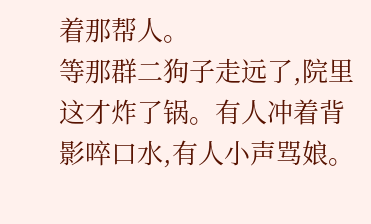着那帮人。
等那群二狗子走远了,院里这才炸了锅。有人冲着背影啐口水,有人小声骂娘。